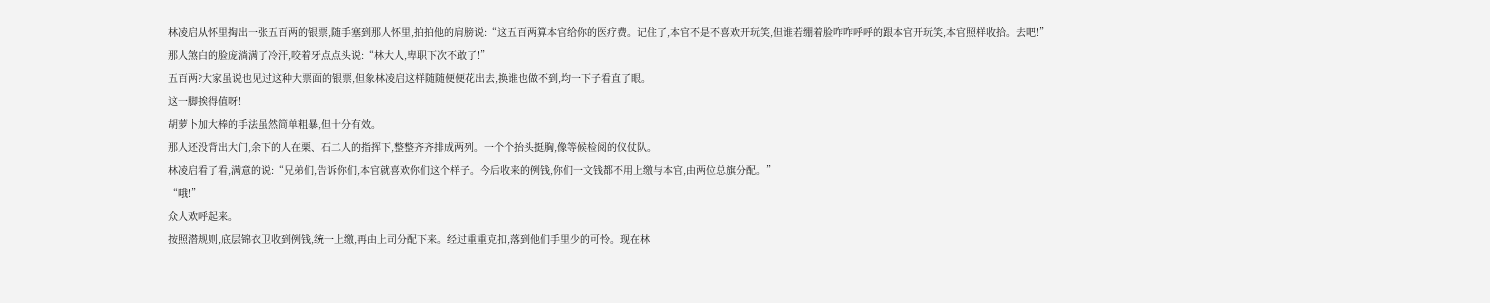林凌启从怀里掏出一张五百两的银票,随手塞到那人怀里,拍拍他的肩膀说:“这五百两算本官给你的医疗费。记住了,本官不是不喜欢开玩笑,但谁若绷着脸咋咋呼呼的跟本官开玩笑,本官照样收拾。去吧!”
那人煞白的脸庞淌满了冷汗,咬着牙点点头说:“林大人,卑职下次不敢了!”
五百两?大家虽说也见过这种大票面的银票,但象林凌启这样随随便便花出去,换谁也做不到,均一下子看直了眼。
这一脚挨得值呀!
胡萝卜加大棒的手法虽然简单粗暴,但十分有效。
那人还没背出大门,余下的人在栗、石二人的指挥下,整整齐齐排成两列。一个个抬头挺胸,像等候检阅的仪仗队。
林凌启看了看,满意的说:“兄弟们,告诉你们,本官就喜欢你们这个样子。今后收来的例钱,你们一文钱都不用上缴与本官,由两位总旗分配。”
“哦!”
众人欢呼起来。
按照潜规则,底层锦衣卫收到例钱,统一上缴,再由上司分配下来。经过重重克扣,落到他们手里少的可怜。现在林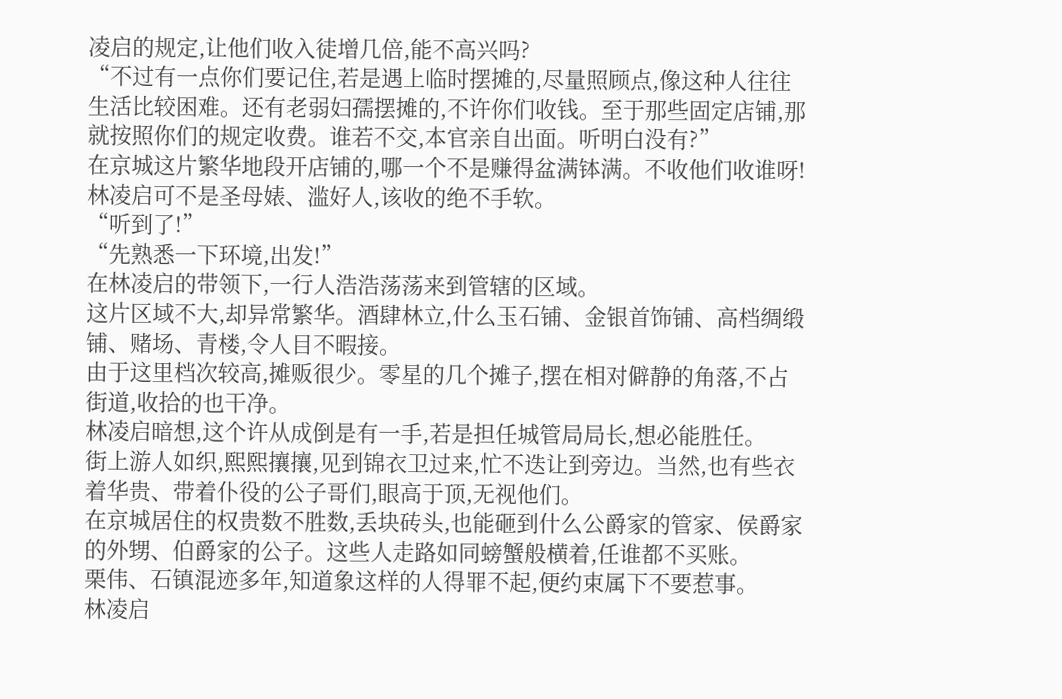凌启的规定,让他们收入徒增几倍,能不高兴吗?
“不过有一点你们要记住,若是遇上临时摆摊的,尽量照顾点,像这种人往往生活比较困难。还有老弱妇孺摆摊的,不许你们收钱。至于那些固定店铺,那就按照你们的规定收费。谁若不交,本官亲自出面。听明白没有?”
在京城这片繁华地段开店铺的,哪一个不是赚得盆满钵满。不收他们收谁呀!林凌启可不是圣母婊、滥好人,该收的绝不手软。
“听到了!”
“先熟悉一下环境,出发!”
在林凌启的带领下,一行人浩浩荡荡来到管辖的区域。
这片区域不大,却异常繁华。酒肆林立,什么玉石铺、金银首饰铺、高档绸缎铺、赌场、青楼,令人目不暇接。
由于这里档次较高,摊贩很少。零星的几个摊子,摆在相对僻静的角落,不占街道,收拾的也干净。
林凌启暗想,这个许从成倒是有一手,若是担任城管局局长,想必能胜任。
街上游人如织,熙熙攘攘,见到锦衣卫过来,忙不迭让到旁边。当然,也有些衣着华贵、带着仆役的公子哥们,眼高于顶,无视他们。
在京城居住的权贵数不胜数,丢块砖头,也能砸到什么公爵家的管家、侯爵家的外甥、伯爵家的公子。这些人走路如同螃蟹般横着,任谁都不买账。
栗伟、石镇混迹多年,知道象这样的人得罪不起,便约束属下不要惹事。
林凌启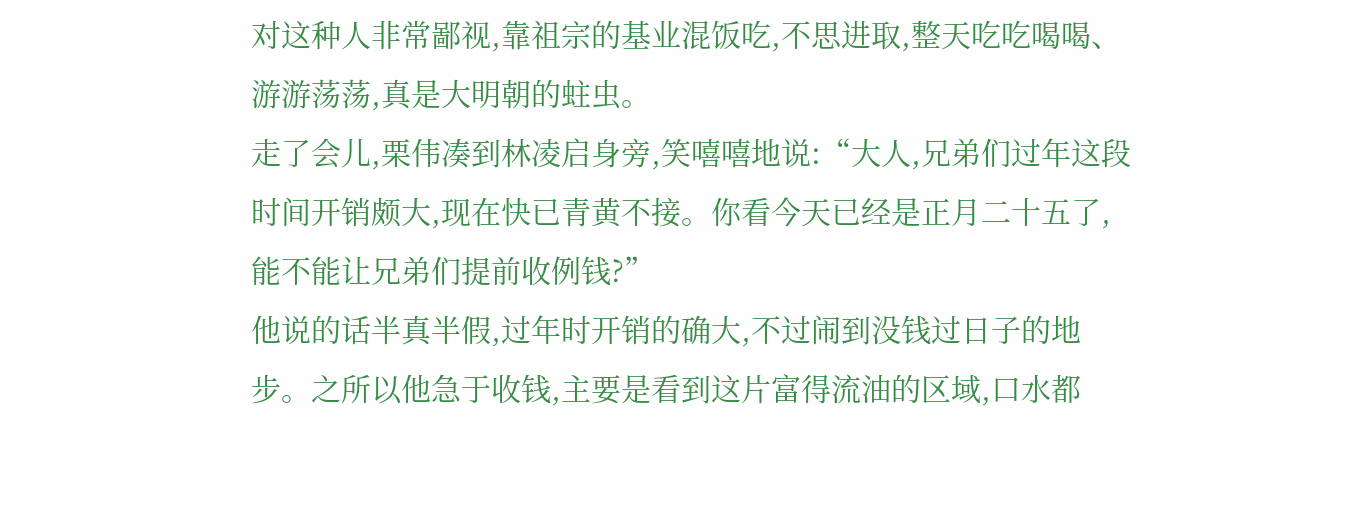对这种人非常鄙视,靠祖宗的基业混饭吃,不思进取,整天吃吃喝喝、游游荡荡,真是大明朝的蛀虫。
走了会儿,栗伟凑到林凌启身旁,笑嘻嘻地说:“大人,兄弟们过年这段时间开销颇大,现在快已青黄不接。你看今天已经是正月二十五了,能不能让兄弟们提前收例钱?”
他说的话半真半假,过年时开销的确大,不过闹到没钱过日子的地步。之所以他急于收钱,主要是看到这片富得流油的区域,口水都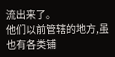流出来了。
他们以前管辖的地方,虽也有各类铺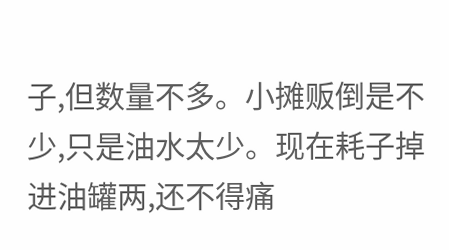子,但数量不多。小摊贩倒是不少,只是油水太少。现在耗子掉进油罐两,还不得痛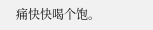痛快快喝个饱。